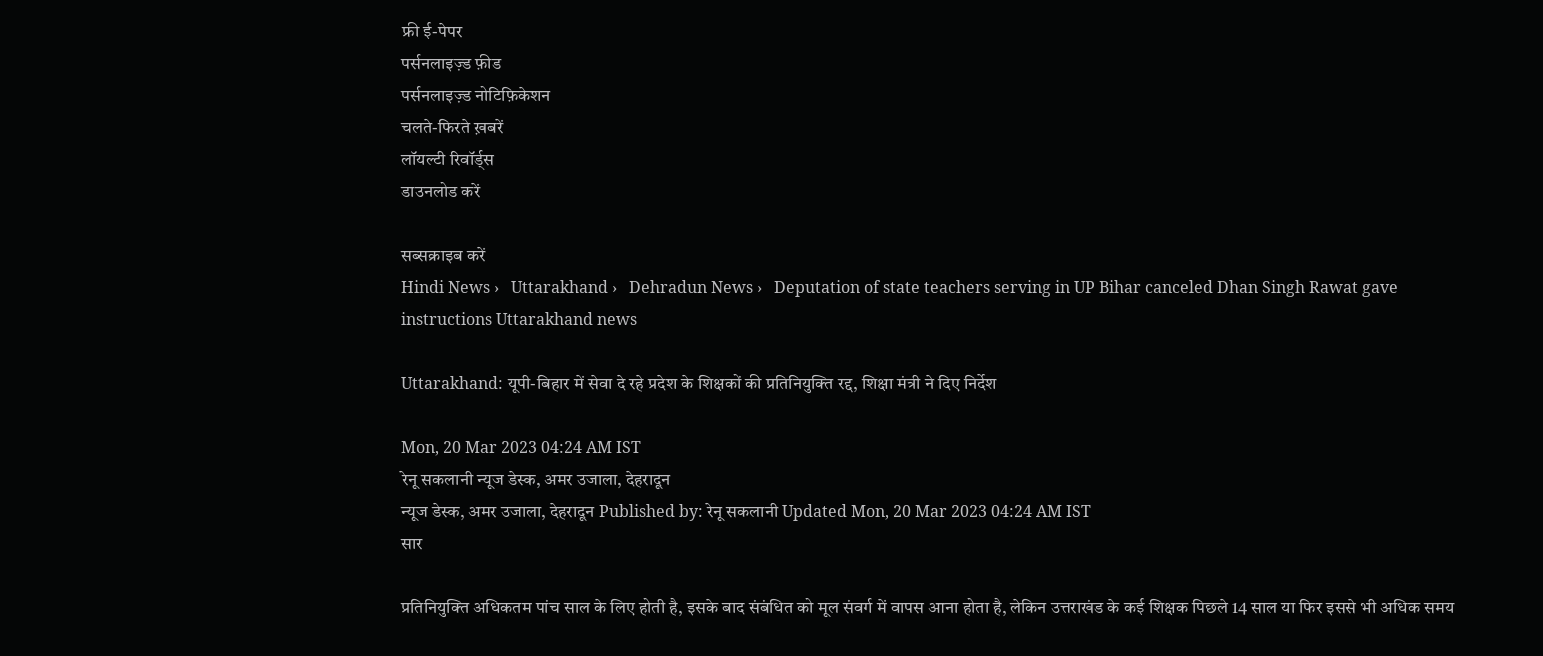फ्री ई-पेपर
पर्सनलाइज़्ड फ़ीड
पर्सनलाइज़्ड नोटिफ़िकेशन
चलते-फिरते ख़बरें
लॉयल्टी रिवॉर्ड्स
डाउनलोड करें

सब्सक्राइब करें
Hindi News ›   Uttarakhand ›   Dehradun News ›   Deputation of state teachers serving in UP Bihar canceled Dhan Singh Rawat gave instructions Uttarakhand news

Uttarakhand: यूपी-बिहार में सेवा दे रहे प्रदेश के शिक्षकों की प्रतिनियुक्ति रद्द, शिक्षा मंत्री ने दिए निर्देश

Mon, 20 Mar 2023 04:24 AM IST
रेनू सकलानी न्यूज डेस्क, अमर उजाला, देहरादून
न्यूज डेस्क, अमर उजाला, देहरादून Published by: रेनू सकलानी Updated Mon, 20 Mar 2023 04:24 AM IST
सार

प्रतिनियुक्ति अधिकतम पांच साल के लिए होती है, इसके बाद संबंधित को मूल संवर्ग में वापस आना होता है, लेकिन उत्तराखंड के कई शिक्षक पिछले 14 साल या फिर इससे भी अधिक समय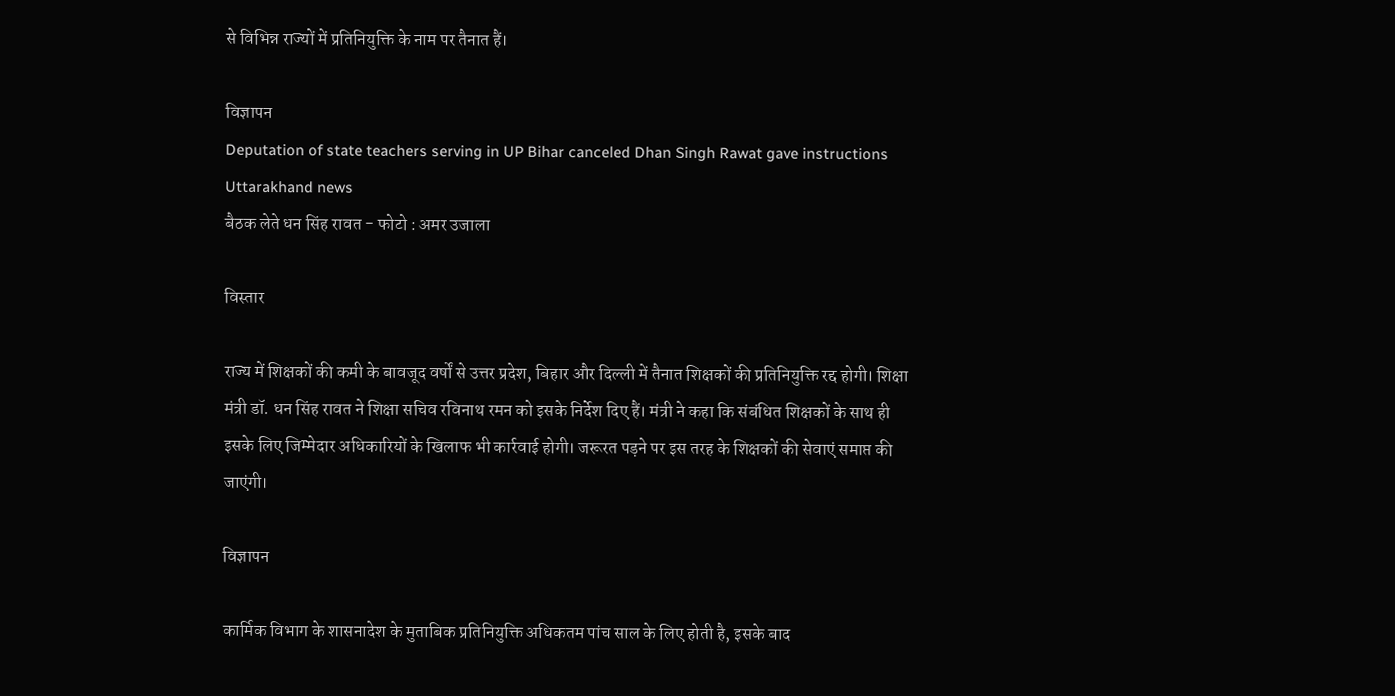से विभिन्न राज्यों में प्रतिनियुक्ति के नाम पर तैनात हैं।

विज्ञापन
Deputation of state teachers serving in UP Bihar canceled Dhan Singh Rawat gave instructions Uttarakhand news
बैठक लेते धन सिंह रावत - फोटो : अमर उजाला

विस्तार

राज्य में शिक्षकों की कमी के बावजूद वर्षों से उत्तर प्रदेश, बिहार और दिल्ली में तैनात शिक्षकों की प्रतिनियुक्ति रद्द होगी। शिक्षा मंत्री डॉ. धन सिंह रावत ने शिक्षा सचिव रविनाथ रमन को इसके निर्देश दिए हैं। मंत्री ने कहा कि संबंधित शिक्षकों के साथ ही इसके लिए जिम्मेदार अधिकारियों के खिलाफ भी कार्रवाई होगी। जरूरत पड़ने पर इस तरह के शिक्षकों की सेवाएं समाप्त की जाएंगी।

विज्ञापन

कार्मिक विभाग के शासनादेश के मुताबिक प्रतिनियुक्ति अधिकतम पांच साल के लिए होती है, इसके बाद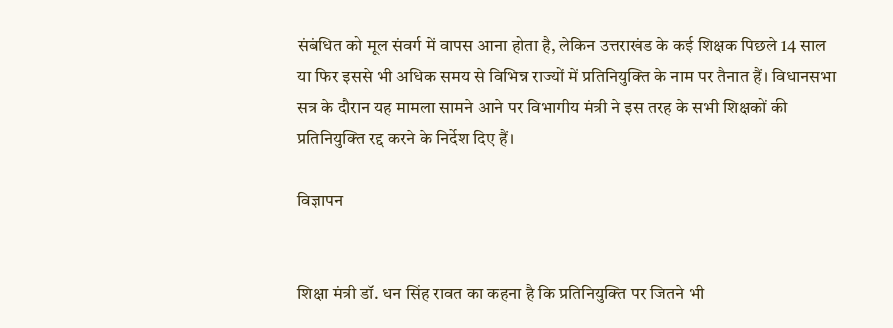संबंधित को मूल संवर्ग में वापस आना होता है, लेकिन उत्तराखंड के कई शिक्षक पिछले 14 साल या फिर इससे भी अधिक समय से विभिन्न राज्यों में प्रतिनियुक्ति के नाम पर तैनात हैं। विधानसभा सत्र के दौरान यह मामला सामने आने पर विभागीय मंत्री ने इस तरह के सभी शिक्षकों की प्रतिनियुक्ति रद्द करने के निर्देश दिए हैं।

विज्ञापन


शिक्षा मंत्री डॉ. धन सिंह रावत का कहना है कि प्रतिनियुक्ति पर जितने भी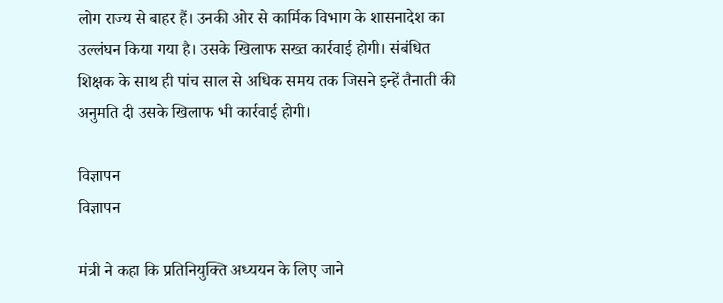लोग राज्य से बाहर हैं। उनकी ओर से कार्मिक विभाग के शासनादेश का उल्लंघन किया गया है। उसके खिलाफ सख्त कार्रवाई होगी। संबंधित शिक्षक के साथ ही पांच साल से अधिक समय तक जिसने इन्हें तैनाती की अनुमति दी उसके खिलाफ भी कार्रवाई होगी।

विज्ञापन
विज्ञापन

मंत्री ने कहा कि प्रतिनियुक्ति अध्ययन के लिए जाने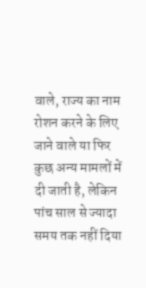वाले, राज्य का नाम रोशन करने के लिए जाने वाले या फिर कुछ अन्य मामलों में दी जाती है, लेकिन पांच साल से ज्यादा समय तक नहीं दिया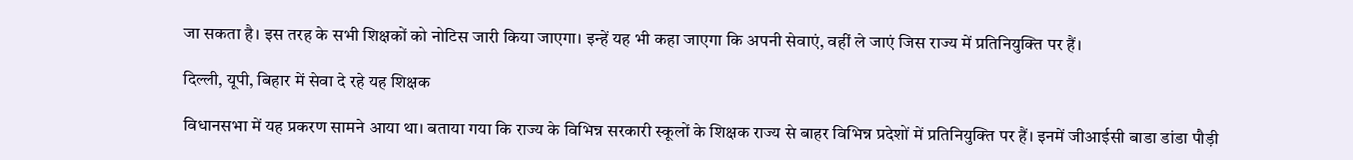जा सकता है। इस तरह के सभी शिक्षकों को नोटिस जारी किया जाएगा। इन्हें यह भी कहा जाएगा कि अपनी सेवाएं, वहीं ले जाएं जिस राज्य में प्रतिनियुक्ति पर हैं।

दिल्ली, यूपी, बिहार में सेवा दे रहे यह शिक्षक

विधानसभा में यह प्रकरण सामने आया था। बताया गया कि राज्य के विभिन्न सरकारी स्कूलों के शिक्षक राज्य से बाहर विभिन्न प्रदेशों में प्रतिनियुक्ति पर हैं। इनमें जीआईसी बाडा डांडा पौड़ी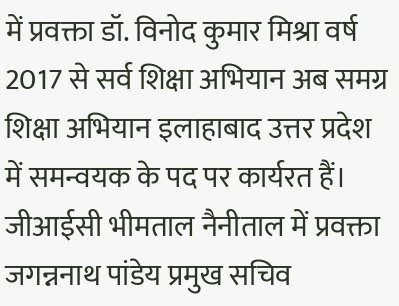में प्रवक्ता डॉ. विनोद कुमार मिश्रा वर्ष 2017 से सर्व शिक्षा अभियान अब समग्र शिक्षा अभियान इलाहाबाद उत्तर प्रदेश में समन्वयक के पद पर कार्यरत हैं। जीआईसी भीमताल नैनीताल में प्रवक्ता जगन्ननाथ पांडेय प्रमुख सचिव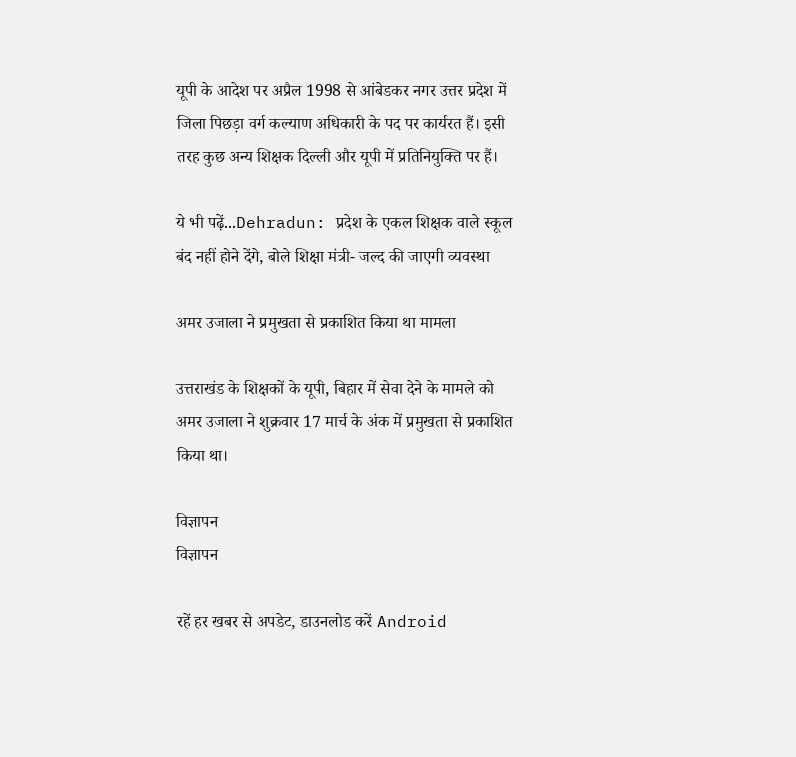यूपी के आदेश पर अप्रैल 1998 से आंबेडकर नगर उत्तर प्रदेश में जिला पिछड़ा वर्ग कल्याण अधिकारी के पद पर कार्यरत हैं। इसी तरह कुछ अन्य शिक्षक दिल्ली और यूपी में प्रतिनियुक्ति पर हैं।

ये भी पढ़ें...Dehradun: प्रदेश के एकल शिक्षक वाले स्कूल बंद नहीं होने देंगे, बोले शिक्षा मंत्री- जल्द की जाएगी व्यवस्था

अमर उजाला ने प्रमुखता से प्रकाशित किया था मामला

उत्तराखंड के शिक्षकों के यूपी, बिहार में सेवा देने के मामले को अमर उजाला ने शुक्रवार 17 मार्च के अंक में प्रमुखता से प्रकाशित किया था।

विज्ञापन
विज्ञापन

रहें हर खबर से अपडेट, डाउनलोड करें Android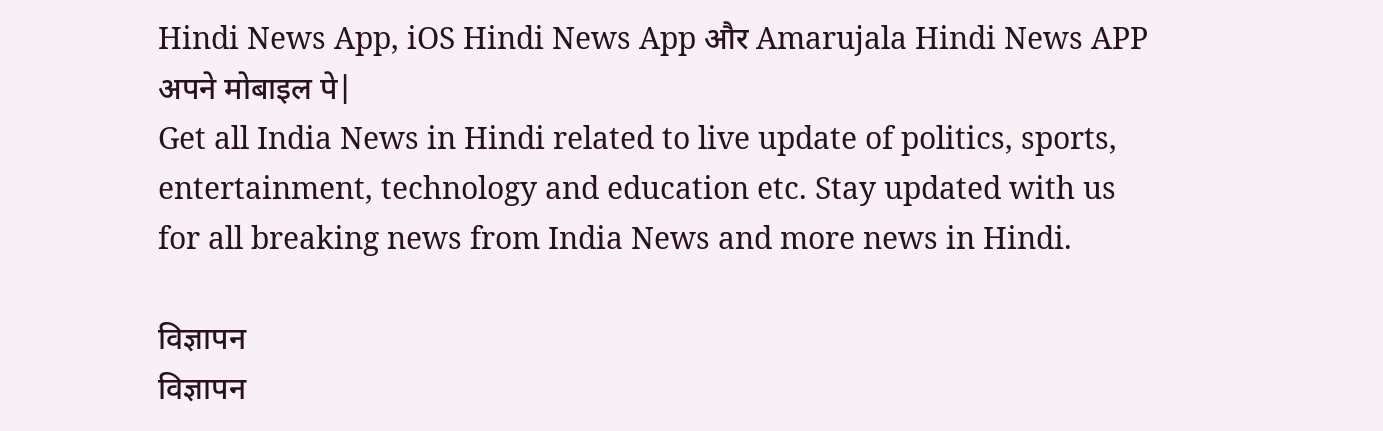Hindi News App, iOS Hindi News App और Amarujala Hindi News APP अपने मोबाइल पे|
Get all India News in Hindi related to live update of politics, sports, entertainment, technology and education etc. Stay updated with us for all breaking news from India News and more news in Hindi.

विज्ञापन
विज्ञापन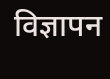विज्ञापन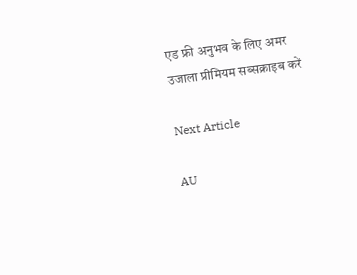एड फ्री अनुभव के लिए अमर उजाला प्रीमियम सब्सक्राइब करें

Next Article

AU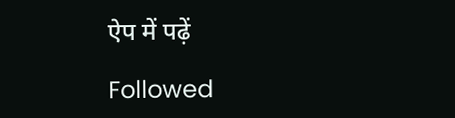ऐप में पढ़ें

Followed